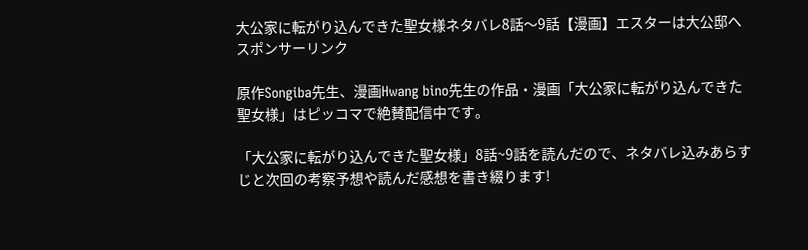大公家に転がり込んできた聖女様ネタバレ8話〜9話【漫画】エスターは大公邸へ
スポンサーリンク

原作Songiba先生、漫画Hwang bino先生の作品・漫画「大公家に転がり込んできた聖女様」はピッコマで絶賛配信中です。

「大公家に転がり込んできた聖女様」8話~9話を読んだので、ネタバレ込みあらすじと次回の考察予想や読んだ感想を書き綴ります!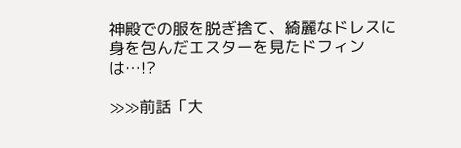神殿での服を脱ぎ捨て、綺麗なドレスに身を包んだエスターを見たドフィンは…!?

≫≫前話「大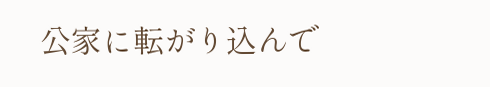公家に転がり込んで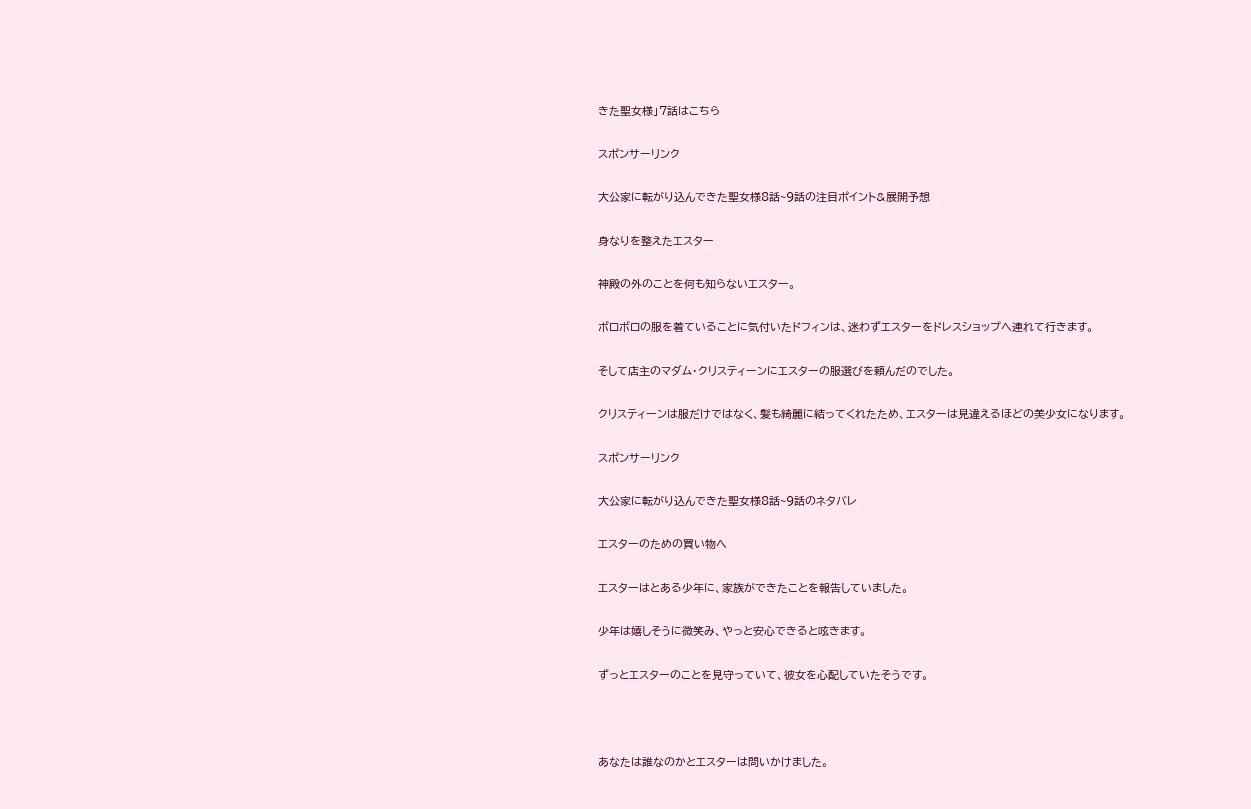きた聖女様」7話はこちら

スポンサーリンク

大公家に転がり込んできた聖女様8話~9話の注目ポイント&展開予想

身なりを整えたエスター

神殿の外のことを何も知らないエスター。

ボロボロの服を着ていることに気付いたドフィンは、迷わずエスターをドレスショップへ連れて行きます。

そして店主のマダム・クリスティーンにエスターの服選びを頼んだのでした。

クリスティーンは服だけではなく、髪も綺麗に結ってくれたため、エスターは見違えるほどの美少女になります。

スポンサーリンク

大公家に転がり込んできた聖女様8話~9話のネタバレ

エスターのための買い物へ

エスターはとある少年に、家族ができたことを報告していました。

少年は嬉しそうに微笑み、やっと安心できると呟きます。

ずっとエスターのことを見守っていて、彼女を心配していたそうです。



あなたは誰なのかとエスターは問いかけました。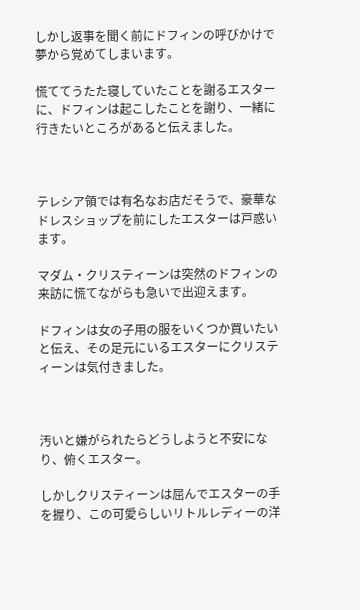しかし返事を聞く前にドフィンの呼びかけで夢から覚めてしまいます。

慌ててうたた寝していたことを謝るエスターに、ドフィンは起こしたことを謝り、一緒に行きたいところがあると伝えました。



テレシア領では有名なお店だそうで、豪華なドレスショップを前にしたエスターは戸惑います。

マダム・クリスティーンは突然のドフィンの来訪に慌てながらも急いで出迎えます。

ドフィンは女の子用の服をいくつか買いたいと伝え、その足元にいるエスターにクリスティーンは気付きました。



汚いと嫌がられたらどうしようと不安になり、俯くエスター。

しかしクリスティーンは屈んでエスターの手を握り、この可愛らしいリトルレディーの洋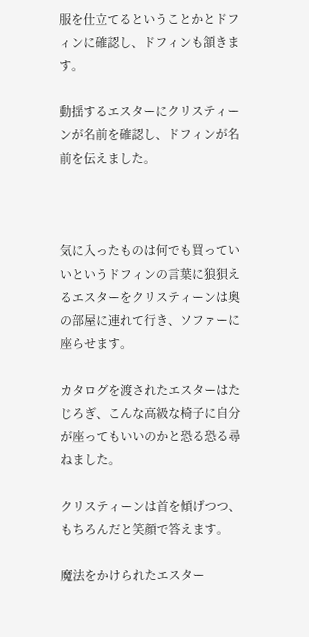服を仕立てるということかとドフィンに確認し、ドフィンも頷きます。

動揺するエスターにクリスティーンが名前を確認し、ドフィンが名前を伝えました。



気に入ったものは何でも買っていいというドフィンの言葉に狼狽えるエスターをクリスティーンは奥の部屋に連れて行き、ソファーに座らせます。

カタログを渡されたエスターはたじろぎ、こんな高級な椅子に自分が座ってもいいのかと恐る恐る尋ねました。

クリスティーンは首を傾げつつ、もちろんだと笑顔で答えます。

魔法をかけられたエスター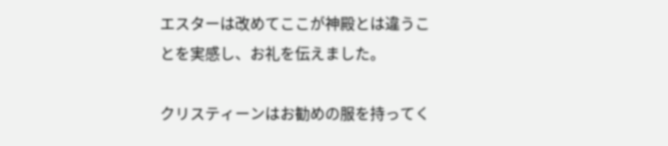エスターは改めてここが神殿とは違うことを実感し、お礼を伝えました。

クリスティーンはお勧めの服を持ってく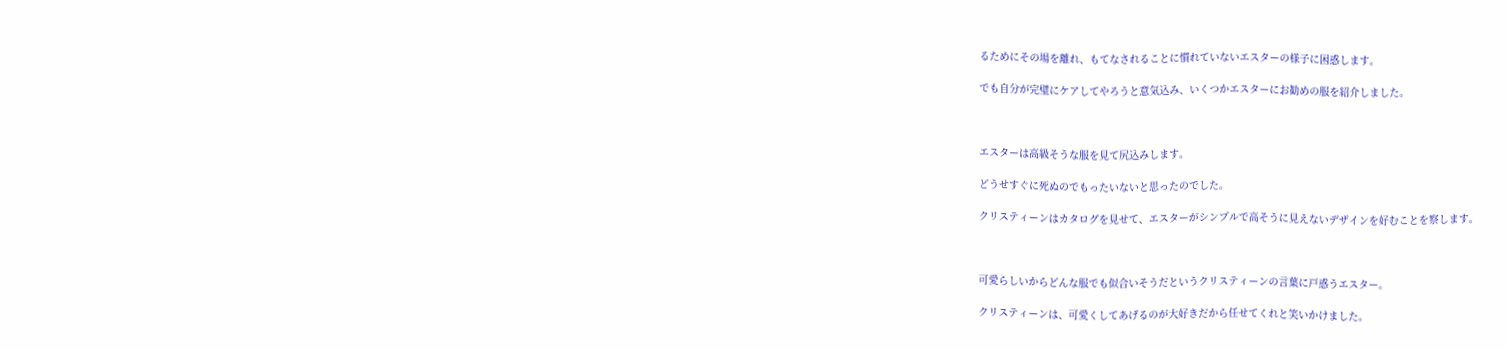るためにその場を離れ、もてなされることに慣れていないエスターの様子に困惑します。

でも自分が完璧にケアしてやろうと意気込み、いくつかエスターにお勧めの服を紹介しました。



エスターは高級そうな服を見て尻込みします。

どうせすぐに死ぬのでもったいないと思ったのでした。

クリスティーンはカタログを見せて、エスターがシンプルで高そうに見えないデザインを好むことを察します。



可愛らしいからどんな服でも似合いそうだというクリスティーンの言葉に戸惑うエスター。

クリスティーンは、可愛くしてあげるのが大好きだから任せてくれと笑いかけました。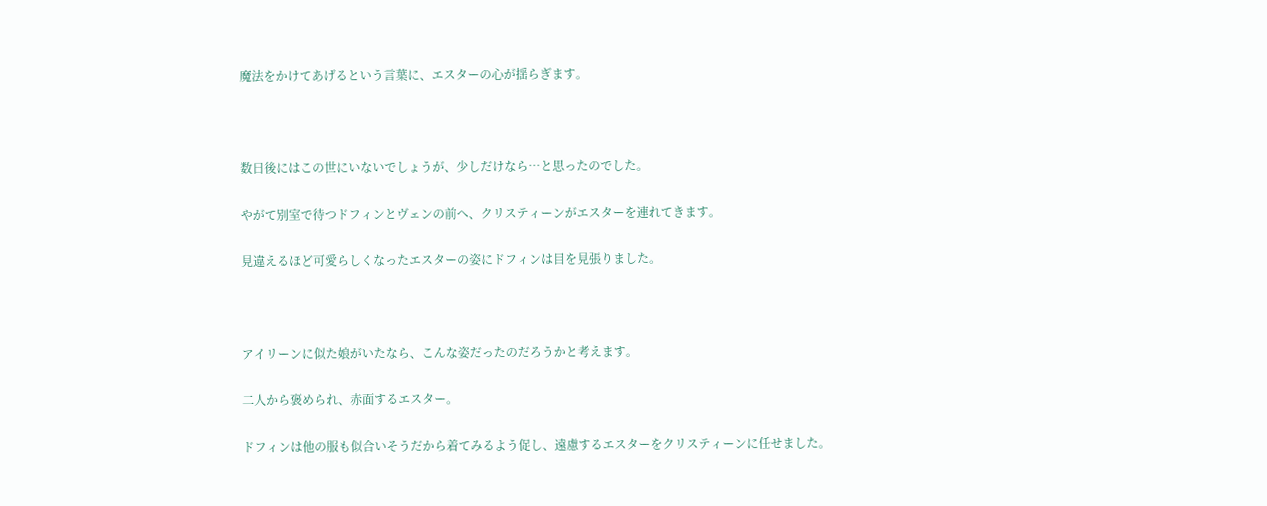魔法をかけてあげるという言葉に、エスターの心が揺らぎます。



数日後にはこの世にいないでしょうが、少しだけなら…と思ったのでした。

やがて別室で待つドフィンとヴェンの前へ、クリスティーンがエスターを連れてきます。

見違えるほど可愛らしくなったエスターの姿にドフィンは目を見張りました。



アイリーンに似た娘がいたなら、こんな姿だったのだろうかと考えます。

二人から褒められ、赤面するエスター。

ドフィンは他の服も似合いそうだから着てみるよう促し、遠慮するエスターをクリスティーンに任せました。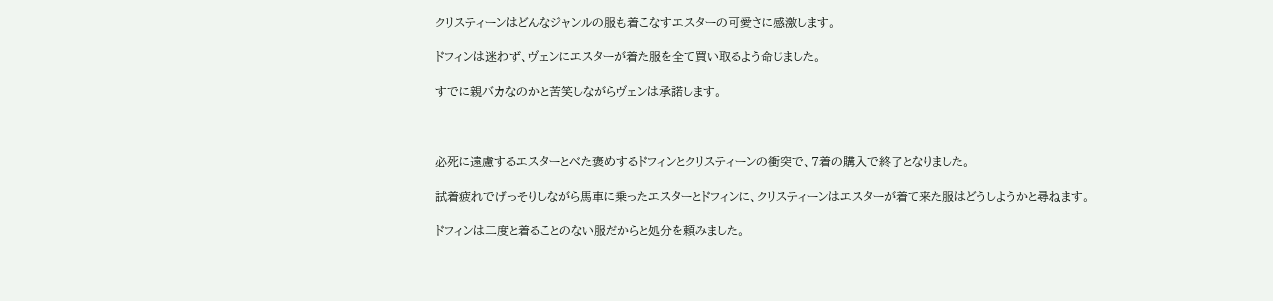クリスティーンはどんなジャンルの服も着こなすエスターの可愛さに感激します。

ドフィンは迷わず、ヴェンにエスターが着た服を全て買い取るよう命じました。

すでに親バカなのかと苦笑しながらヴェンは承諾します。



必死に遠慮するエスターとべた褒めするドフィンとクリスティーンの衝突で、7着の購入で終了となりました。

試着疲れでげっそりしながら馬車に乗ったエスターとドフィンに、クリスティーンはエスターが着て来た服はどうしようかと尋ねます。

ドフィンは二度と着ることのない服だからと処分を頼みました。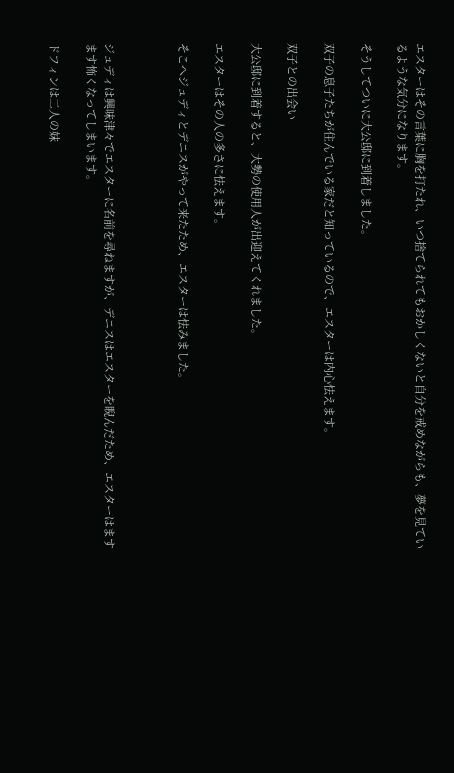エスターはその言葉に胸を打たれ、いつ捨てられてもおかしくないと自分を戒めながらも、夢を見ているような気分になります。

そうしてついに大公邸に到着しました。

双子の息子たちが住んでいる家だと知っているので、エスターは内心怯えます。

双子との出会い

大公邸に到着すると、大勢の使用人が出迎えてくれました。

エスターはその人の多さに怯えます。

そこへジュディとデニスがやって来たため、エスターは怯みました。



ジュディは興味津々でエスターに名前を尋ねますが、デニスはエスターを睨んだため、エスターはますます怖くなってしまいます。

ドフィンは二人の妹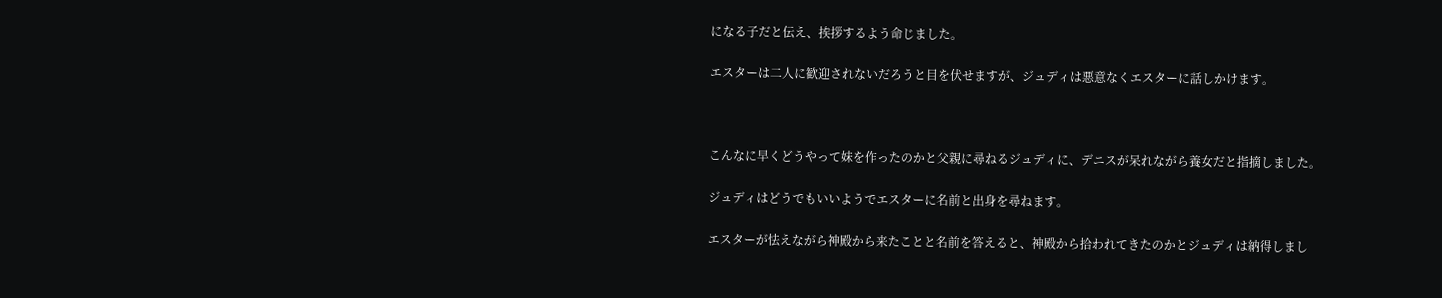になる子だと伝え、挨拶するよう命じました。

エスターは二人に歓迎されないだろうと目を伏せますが、ジュディは悪意なくエスターに話しかけます。



こんなに早くどうやって妹を作ったのかと父親に尋ねるジュディに、デニスが呆れながら養女だと指摘しました。

ジュディはどうでもいいようでエスターに名前と出身を尋ねます。

エスターが怯えながら神殿から来たことと名前を答えると、神殿から拾われてきたのかとジュディは納得しまし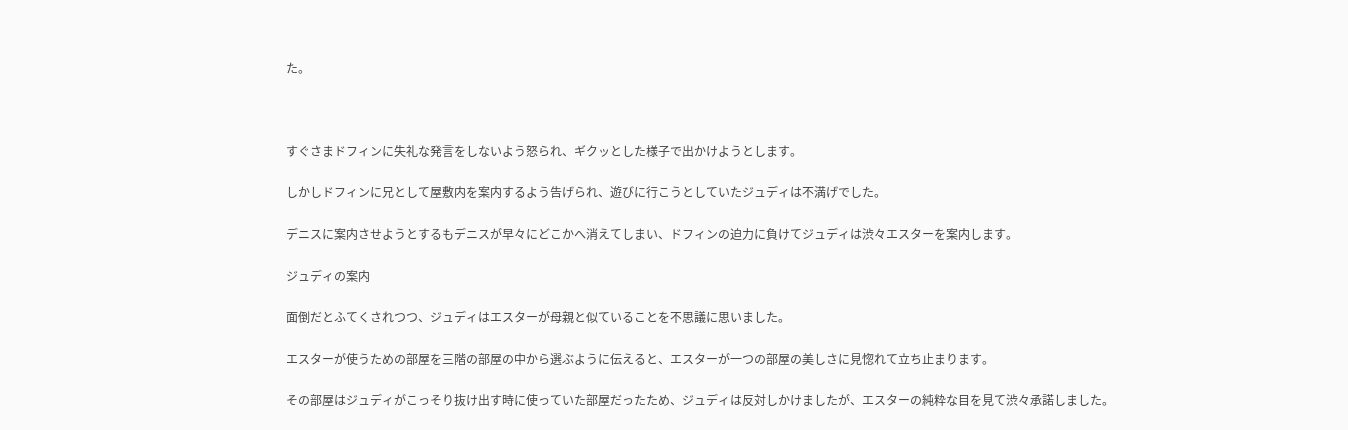た。



すぐさまドフィンに失礼な発言をしないよう怒られ、ギクッとした様子で出かけようとします。

しかしドフィンに兄として屋敷内を案内するよう告げられ、遊びに行こうとしていたジュディは不満げでした。

デニスに案内させようとするもデニスが早々にどこかへ消えてしまい、ドフィンの迫力に負けてジュディは渋々エスターを案内します。

ジュディの案内

面倒だとふてくされつつ、ジュディはエスターが母親と似ていることを不思議に思いました。

エスターが使うための部屋を三階の部屋の中から選ぶように伝えると、エスターが一つの部屋の美しさに見惚れて立ち止まります。

その部屋はジュディがこっそり抜け出す時に使っていた部屋だったため、ジュディは反対しかけましたが、エスターの純粋な目を見て渋々承諾しました。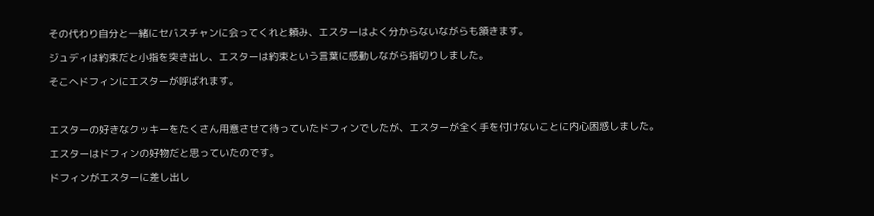その代わり自分と一緒にセバスチャンに会ってくれと頼み、エスターはよく分からないながらも頷きます。

ジュディは約束だと小指を突き出し、エスターは約束という言葉に感動しながら指切りしました。

そこへドフィンにエスターが呼ばれます。



エスターの好きなクッキーをたくさん用意させて待っていたドフィンでしたが、エスターが全く手を付けないことに内心困惑しました。

エスターはドフィンの好物だと思っていたのです。

ドフィンがエスターに差し出し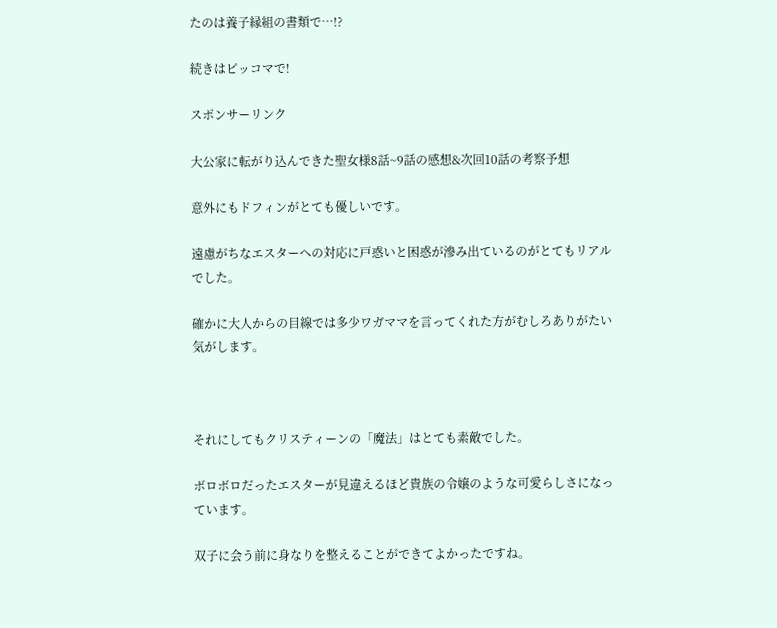たのは養子縁組の書類で…!?

続きはピッコマで!

スポンサーリンク

大公家に転がり込んできた聖女様8話~9話の感想&次回10話の考察予想

意外にもドフィンがとても優しいです。

遠慮がちなエスターへの対応に戸惑いと困惑が滲み出ているのがとてもリアルでした。

確かに大人からの目線では多少ワガママを言ってくれた方がむしろありがたい気がします。



それにしてもクリスティーンの「魔法」はとても素敵でした。

ボロボロだったエスターが見違えるほど貴族の令嬢のような可愛らしさになっています。

双子に会う前に身なりを整えることができてよかったですね。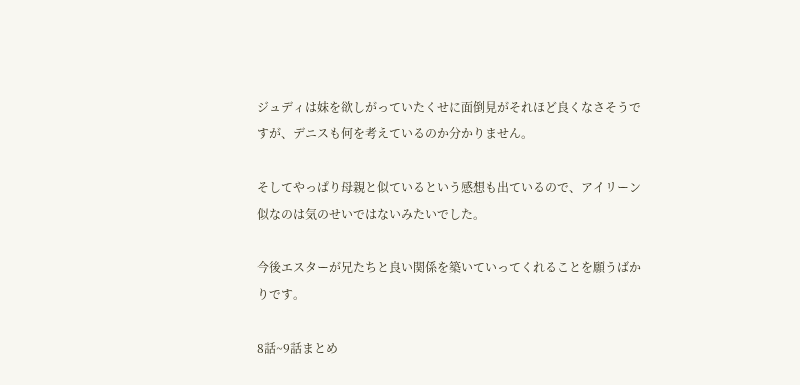ジュディは妹を欲しがっていたくせに面倒見がそれほど良くなさそうですが、デニスも何を考えているのか分かりません。

そしてやっぱり母親と似ているという感想も出ているので、アイリーン似なのは気のせいではないみたいでした。

今後エスターが兄たちと良い関係を築いていってくれることを願うばかりです。

8話~9話まとめ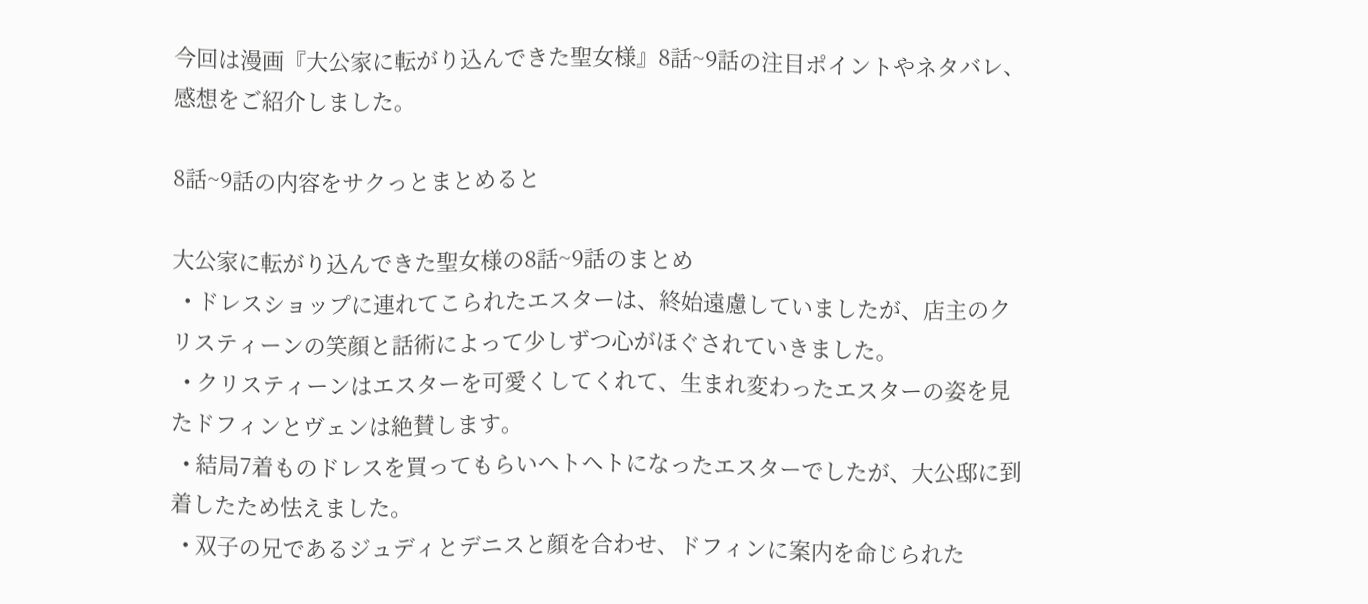今回は漫画『大公家に転がり込んできた聖女様』8話~9話の注目ポイントやネタバレ、感想をご紹介しました。

8話~9話の内容をサクっとまとめると

大公家に転がり込んできた聖女様の8話~9話のまとめ
  • ドレスショップに連れてこられたエスターは、終始遠慮していましたが、店主のクリスティーンの笑顔と話術によって少しずつ心がほぐされていきました。
  • クリスティーンはエスターを可愛くしてくれて、生まれ変わったエスターの姿を見たドフィンとヴェンは絶賛します。
  • 結局7着ものドレスを買ってもらいヘトヘトになったエスターでしたが、大公邸に到着したため怯えました。
  • 双子の兄であるジュディとデニスと顔を合わせ、ドフィンに案内を命じられた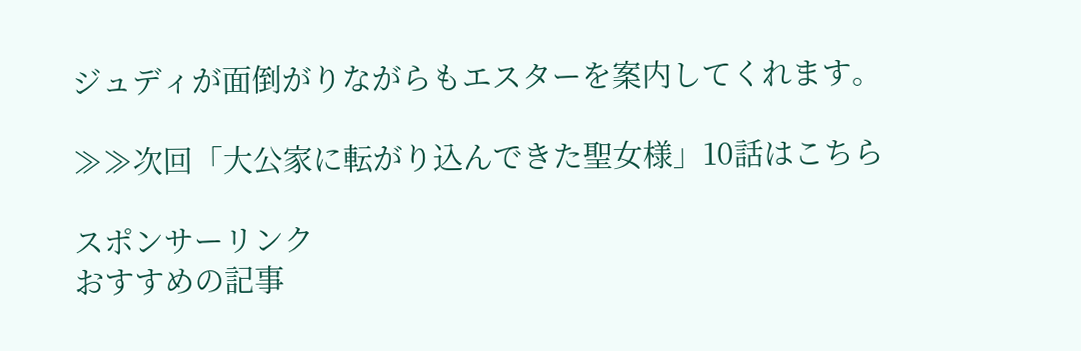ジュディが面倒がりながらもエスターを案内してくれます。

≫≫次回「大公家に転がり込んできた聖女様」10話はこちら

スポンサーリンク
おすすめの記事